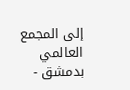إلى المجمع العالمي بدمشق -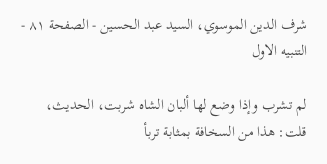شرف الدين الموسوي، السيد عبد الحسين - الصفحة ٨١ - التنبيه الاول

لم تشرب وإذا وضع لها ألبان الشاه شربت، الحديث، قلت: هذا من السخافة بمثابة تربأ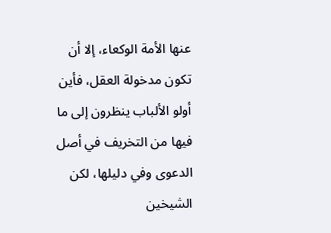عنها الأمة الوكعاء، إلا أن تكون مدخولة العقل، فأين أولو الألباب ينظرون إلى ما فيها من التخريف في أصل الدعوى وفي دليلها، لكن الشيخين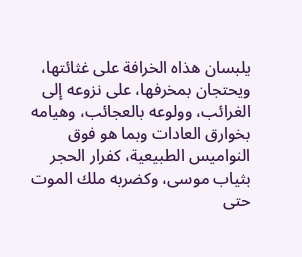يلبسان هذاه الخرافة على غثائتها، ويحتجان بمخرفها، على نزوعه إلى الغرائب، وولوعه بالعجائب، وهيامه بخوارق العادات وبما هو فوق النواميس الطبيعية، كفرار الحجر بثياب موسى، وكضربه ملك الموت حتى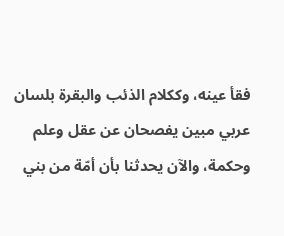فقأ عينه، وككلام الذئب والبقرة بلسان عربي مبين يفصحان عن عقل وعلم وحكمة، والآن يحدثنا بأن أمّة من بني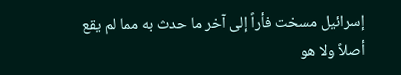إسرائيل مسخت فأراً إلى آخر ما حدث به مما لم يقع أصلاً ولا هو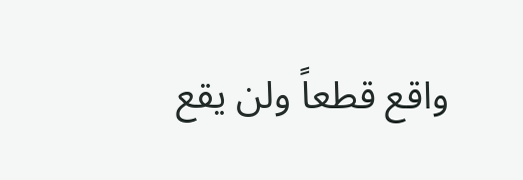واقع قطعاً ولن يقع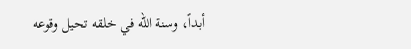أبداً، وسنة الله في خلقه تحيل وقوعه